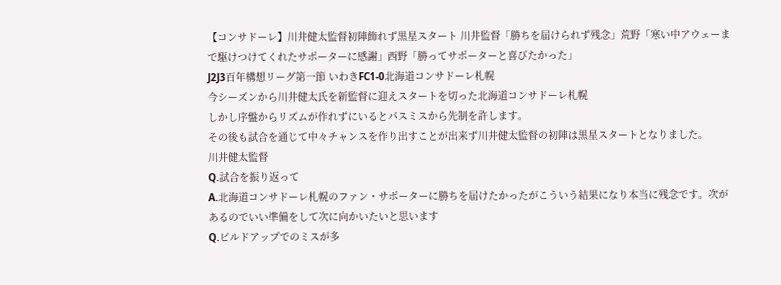【コンサドーレ】川井健太監督初陣飾れず黒星スタート 川井監督「勝ちを届けられず残念」荒野「寒い中アウェーまで駆けつけてくれたサポーターに感謝」西野「勝ってサポーターと喜びたかった」
J2J3百年構想リーグ第一節 いわきFC1-0北海道コンサドーレ札幌
今シーズンから川井健太氏を新監督に迎えスタートを切った北海道コンサドーレ札幌
しかし序盤からリズムが作れずにいるとパスミスから先制を許します。
その後も試合を通じて中々チャンスを作り出すことが出来ず川井健太監督の初陣は黒星スタートとなりました。
川井健太監督
Q.試合を振り返って
A.北海道コンサドーレ札幌のファン・サポーターに勝ちを届けたかったがこういう結果になり本当に残念です。次があるのでいい準備をして次に向かいたいと思います
Q.ビルドアップでのミスが多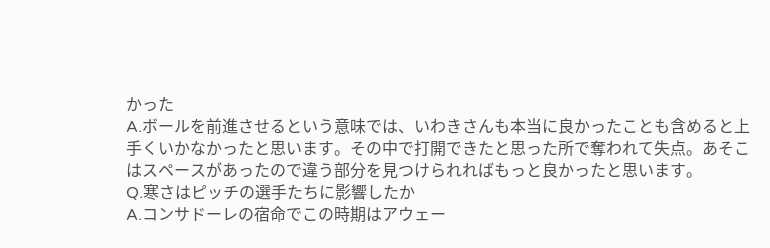かった
A.ボールを前進させるという意味では、いわきさんも本当に良かったことも含めると上手くいかなかったと思います。その中で打開できたと思った所で奪われて失点。あそこはスペースがあったので違う部分を見つけられればもっと良かったと思います。
Q.寒さはピッチの選手たちに影響したか
A.コンサドーレの宿命でこの時期はアウェー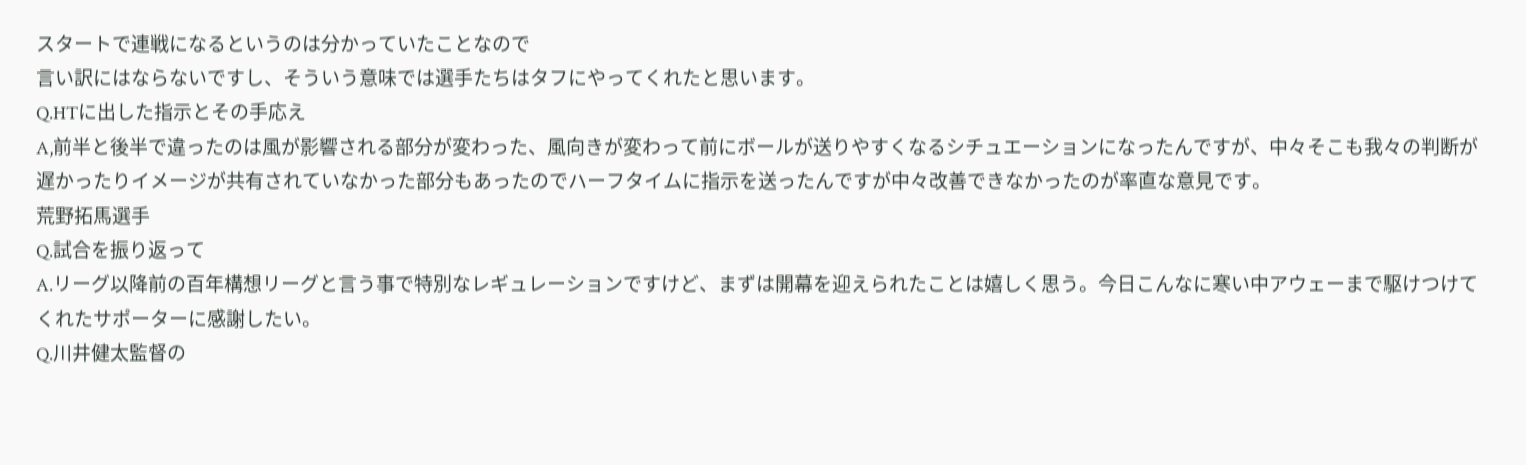スタートで連戦になるというのは分かっていたことなので
言い訳にはならないですし、そういう意味では選手たちはタフにやってくれたと思います。
Q.HTに出した指示とその手応え
A,前半と後半で違ったのは風が影響される部分が変わった、風向きが変わって前にボールが送りやすくなるシチュエーションになったんですが、中々そこも我々の判断が遅かったりイメージが共有されていなかった部分もあったのでハーフタイムに指示を送ったんですが中々改善できなかったのが率直な意見です。
荒野拓馬選手
Q.試合を振り返って
A.リーグ以降前の百年構想リーグと言う事で特別なレギュレーションですけど、まずは開幕を迎えられたことは嬉しく思う。今日こんなに寒い中アウェーまで駆けつけてくれたサポーターに感謝したい。
Q.川井健太監督の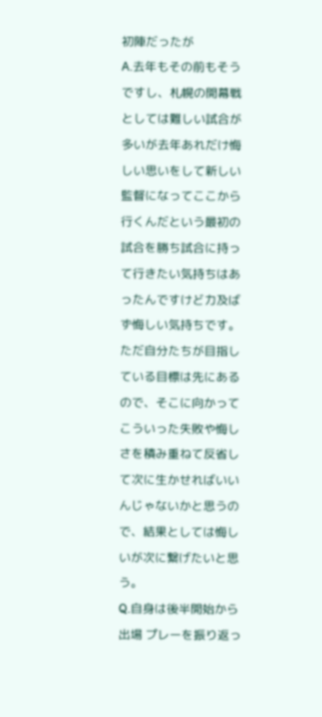初陣だったが
A.去年もその前もそうですし、札幌の開幕戦としては難しい試合が多いが去年あれだけ悔しい思いをして新しい監督になってここから行くんだという最初の試合を勝ち試合に持って行きたい気持ちはあったんですけど力及ばず悔しい気持ちです。ただ自分たちが目指している目標は先にあるので、そこに向かってこういった失敗や悔しさを積み重ねて反省して次に生かせればいいんじゃないかと思うので、結果としては悔しいが次に繋げたいと思う。
Q.自身は後半開始から出場 プレーを振り返っ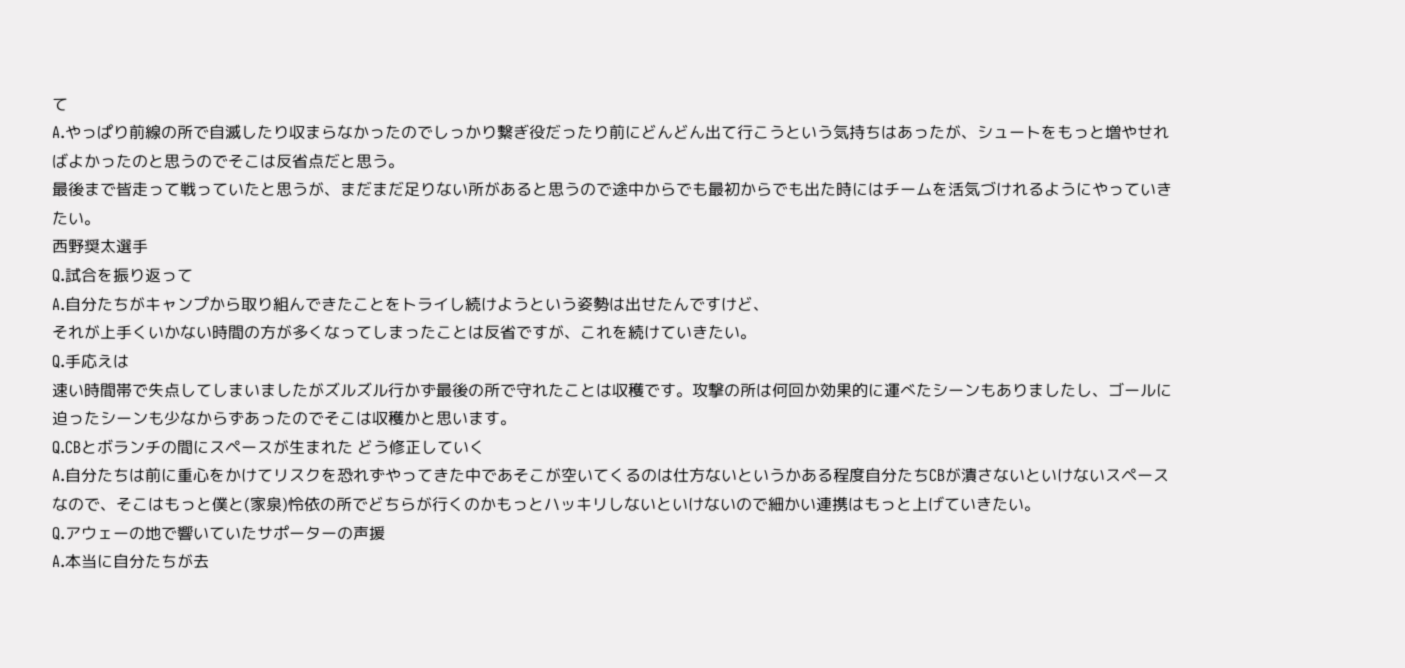て
A.やっぱり前線の所で自滅したり収まらなかったのでしっかり繋ぎ役だったり前にどんどん出て行こうという気持ちはあったが、シュートをもっと増やせればよかったのと思うのでそこは反省点だと思う。
最後まで皆走って戦っていたと思うが、まだまだ足りない所があると思うので途中からでも最初からでも出た時にはチームを活気づけれるようにやっていきたい。
西野奨太選手
Q.試合を振り返って
A.自分たちがキャンプから取り組んできたことをトライし続けようという姿勢は出せたんですけど、
それが上手くいかない時間の方が多くなってしまったことは反省ですが、これを続けていきたい。
Q.手応えは
速い時間帯で失点してしまいましたがズルズル行かず最後の所で守れたことは収穫です。攻撃の所は何回か効果的に運べたシーンもありましたし、ゴールに迫ったシーンも少なからずあったのでそこは収穫かと思います。
Q.CBとボランチの間にスペースが生まれた どう修正していく
A.自分たちは前に重心をかけてリスクを恐れずやってきた中であそこが空いてくるのは仕方ないというかある程度自分たちCBが潰さないといけないスペースなので、そこはもっと僕と(家泉)怜依の所でどちらが行くのかもっとハッキリしないといけないので細かい連携はもっと上げていきたい。
Q.アウェーの地で響いていたサポーターの声援
A.本当に自分たちが去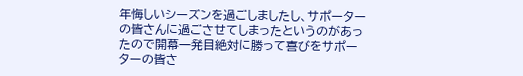年悔しいシーズンを過ごしましたし、サポーターの皆さんに過ごさせてしまったというのがあったので開幕一発目絶対に勝って喜びをサポーターの皆さ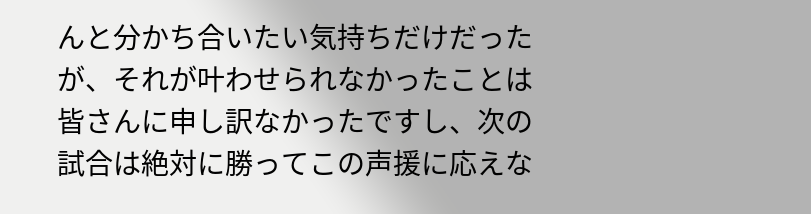んと分かち合いたい気持ちだけだったが、それが叶わせられなかったことは皆さんに申し訳なかったですし、次の試合は絶対に勝ってこの声援に応えな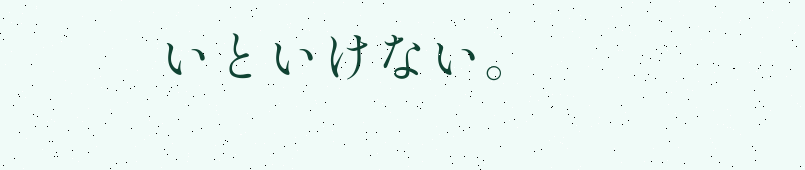いといけない。